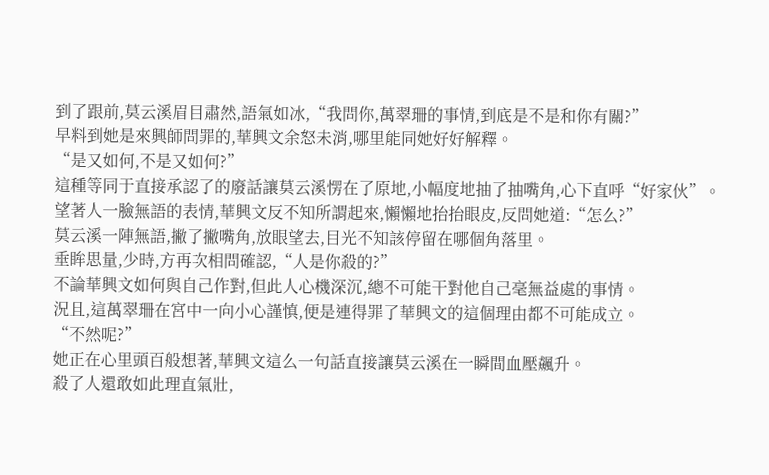到了跟前,莫云溪眉目肅然,語氣如冰,“我問你,萬翠珊的事情,到底是不是和你有關?”
早料到她是來興師問罪的,華興文余怒未消,哪里能同她好好解釋。
“是又如何,不是又如何?”
這種等同于直接承認了的廢話讓莫云溪愣在了原地,小幅度地抽了抽嘴角,心下直呼“好家伙”。
望著人一臉無語的表情,華興文反不知所謂起來,懶懶地抬抬眼皮,反問她道:“怎么?”
莫云溪一陣無語,撇了撇嘴角,放眼望去,目光不知該停留在哪個角落里。
垂眸思量,少時,方再次相問確認,“人是你殺的?”
不論華興文如何與自己作對,但此人心機深沉,總不可能干對他自己毫無益處的事情。
況且,這萬翠珊在宮中一向小心謹慎,便是連得罪了華興文的這個理由都不可能成立。
“不然呢?”
她正在心里頭百般想著,華興文這么一句話直接讓莫云溪在一瞬間血壓飆升。
殺了人還敢如此理直氣壯,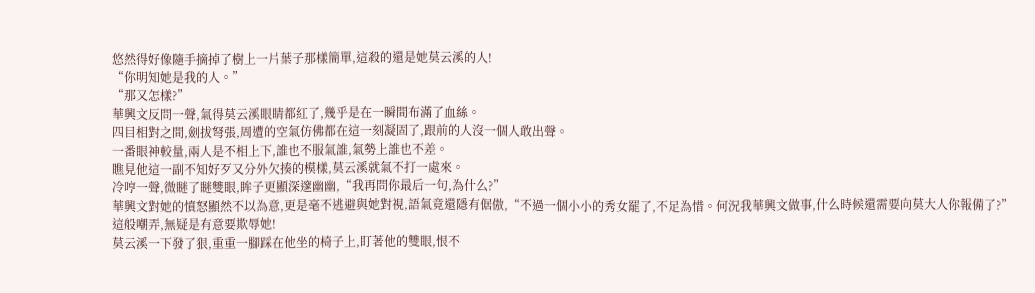悠然得好像隨手摘掉了樹上一片葉子那樣簡單,這殺的還是她莫云溪的人!
“你明知她是我的人。”
“那又怎樣?”
華興文反問一聲,氣得莫云溪眼睛都紅了,幾乎是在一瞬間布滿了血絲。
四目相對之間,劍拔弩張,周遭的空氣仿佛都在這一刻凝固了,跟前的人沒一個人敢出聲。
一番眼神較量,兩人是不相上下,誰也不服氣誰,氣勢上誰也不差。
瞧見他這一副不知好歹又分外欠揍的模樣,莫云溪就氣不打一處來。
冷哼一聲,微瞇了瞇雙眼,眸子更顯深邃幽幽,“我再問你最后一句,為什么?”
華興文對她的憤怒顯然不以為意,更是毫不逃避與她對視,語氣竟還隱有倨傲,“不過一個小小的秀女罷了,不足為惜。何況我華興文做事,什么時候還需要向莫大人你報備了?”
這般嘲弄,無疑是有意要欺辱她!
莫云溪一下發了狠,重重一腳踩在他坐的椅子上,盯著他的雙眼,恨不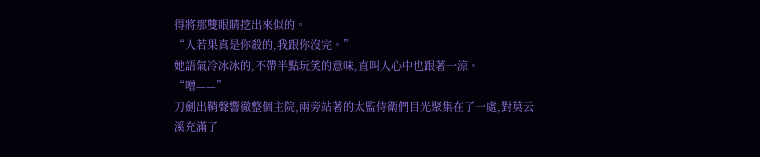得將那雙眼睛挖出來似的。
“人若果真是你殺的,我跟你沒完。”
她語氣冷冰冰的,不帶半點玩笑的意味,直叫人心中也跟著一涼。
“噌——”
刀劍出鞘聲響徹整個主院,兩旁站著的太監侍衛們目光聚集在了一處,對莫云溪充滿了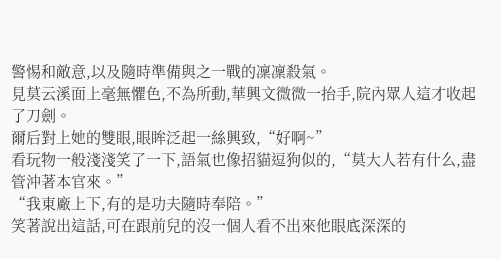警惕和敵意,以及隨時準備與之一戰的凜凜殺氣。
見莫云溪面上毫無懼色,不為所動,華興文微微一抬手,院內眾人這才收起了刀劍。
爾后對上她的雙眼,眼眸泛起一絲興致,“好啊~”
看玩物一般淺淺笑了一下,語氣也像招貓逗狗似的,“莫大人若有什么,盡管沖著本官來。”
“我東廠上下,有的是功夫隨時奉陪。”
笑著說出這話,可在跟前兒的沒一個人看不出來他眼底深深的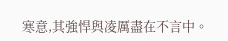寒意,其強悍與凌厲盡在不言中。